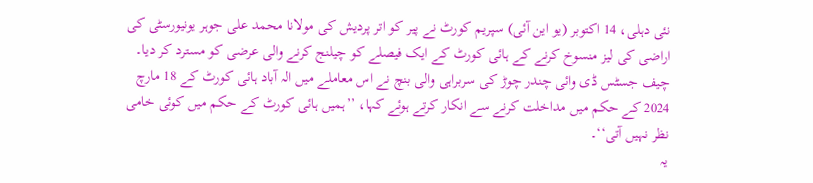نئی دہلی، 14 اکتوبر (یو این آئی) سپریم کورٹ نے پیر کو اتر پردیش کی مولانا محمد علی جوہر یونیورسٹی کی اراضی کی لیز منسوخ کرنے کے ہائی کورٹ کے ایک فیصلے کو چیلنج کرنے والی عرضی کو مسترد کر دیا۔
چیف جسٹس ڈی وائی چندر چوڑ کی سربراہی والی بنچ نے اس معاملے میں الہ آباد ہائی کورٹ کے 18 مارچ 2024 کے حکم میں مداخلت کرنے سے انکار کرتے ہوئے کہا، ’’ہمیں ہائی کورٹ کے حکم میں کوئی خامی نظر نہیں آتی‘‘۔
یہ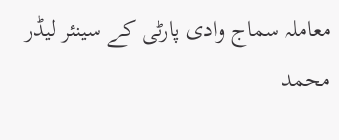معاملہ سماج وادی پارٹی کے سینئر لیڈر محمد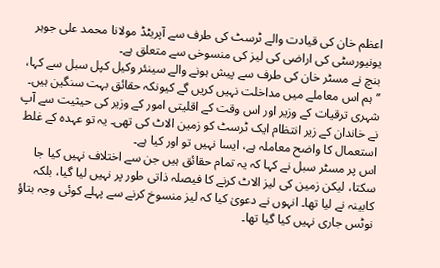اعظم خان کی قیادت والے ٹرسٹ کی طرف سے آپریٹڈ مولانا محمد علی جوہر یونیورسٹی کی اراضی کی لیز کی منسوخی سے متعلق ہے۔
بنچ نے مسٹر خان کی طرف سے پیش ہونے والے سینئر وکیل کپل سبل سے کہا، ’’ہم اس معاملے میں مداخلت نہیں کریں گے کیونکہ حقائق بہت سنگین ہیں۔ شہری ترقیات کے وزیر اور اس وقت کے اقلیتی امور کے وزیر کی حیثیت سے آپ نے خاندان کے زیر انتظام ایک ٹرسٹ کو زمین الاٹ کی تھی۔ یہ تو عہدہ کے غلط استعمال کا واضح معاملہ ہے، ایسا نہیں تو اور کیا ہے۔
اس پر مسٹر سبل نے کہا کہ یہ تمام حقائق ہیں جن سے اختلاف نہیں کیا جا سکتا، لیکن زمین کی لیز الاٹ کرنے کا فیصلہ ذاتی طور پر نہیں لیا گیا، بلکہ کابینہ نے لیا تھا۔ انہوں نے دعویٰ کیا کہ لیز منسوخ کرنے سے پہلے کوئی وجہ بتاؤ نوٹس جاری نہیں کیا گیا تھا۔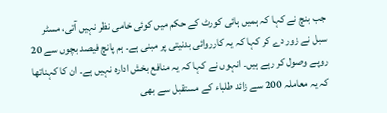جب بنچ نے کہا کہ ہمیں ہائی کورٹ کے حکم میں کوئی خامی نظر نہیں آتی، مسٹر سبل نے زور دے کر کہا کہ یہ کارروائی بدنیتی پر مبنی ہے۔ ہم پانچ فیصد بچوں سے 20 روپے وصول کر رہے ہیں۔ انہوں نے کہا کہ یہ منافع بخش ادارہ نہیں ہے۔ ان کا کہناتھا کہ یہ معاملہ 200 سے زائد طلباء کے مستقبل سے بھی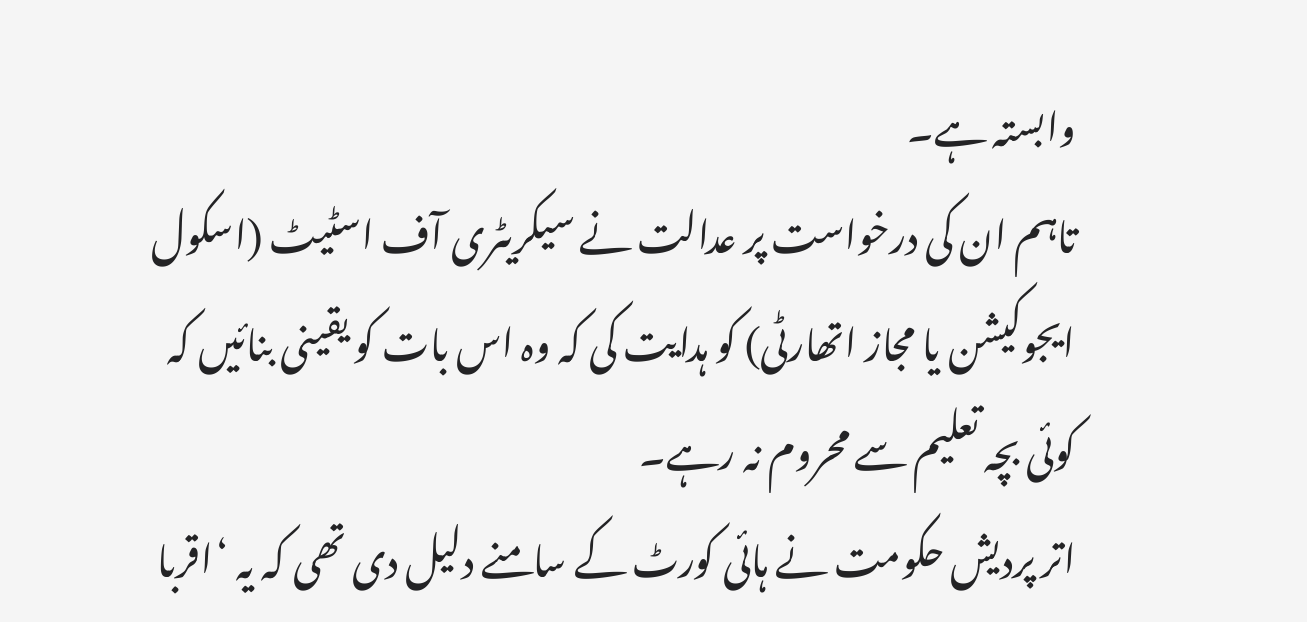وابستہ ہے۔
تاہم ان کی درخواست پر عدالت نے سیکریٹری آف اسٹیٹ (اسکول ایجوکیشن یا مجاز اتھارٹی) کو ہدایت کی کہ وہ اس بات کو یقینی بنائیں کہ کوئی بچہ تعلیم سے محروم نہ رہے۔
اتر پردیش حکومت نے ہائی کورٹ کے سامنے دلیل دی تھی کہ یہ ‘اقربا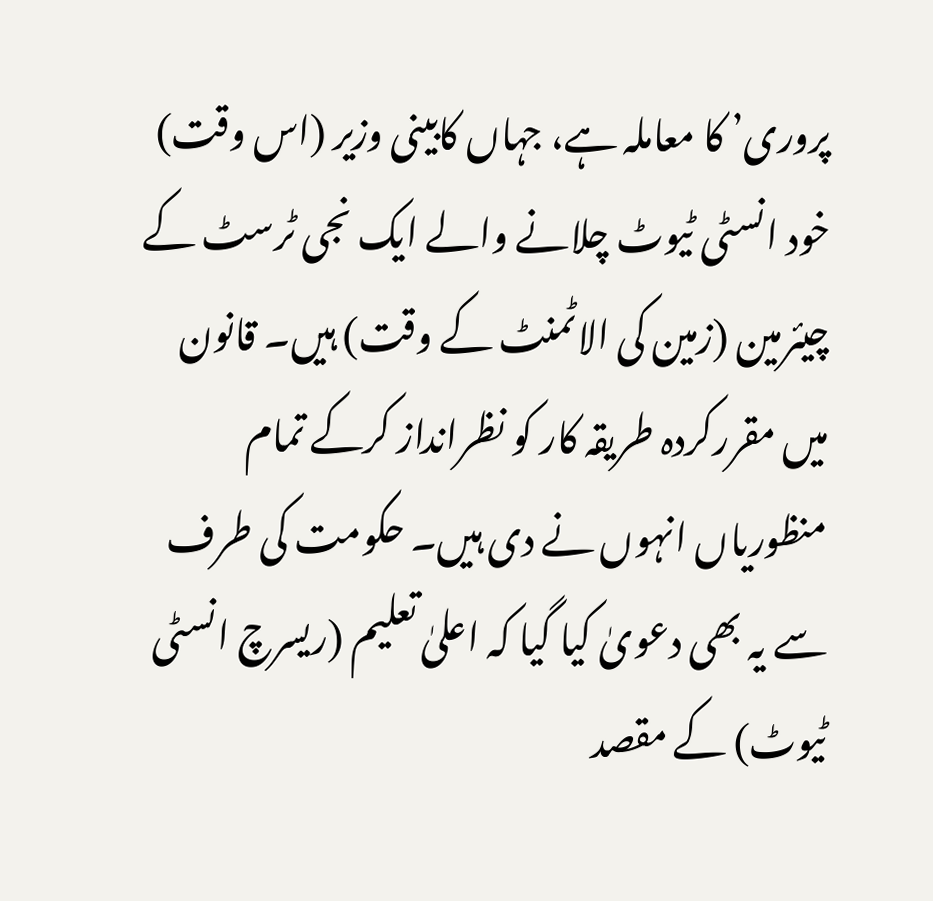پروری’ کا معاملہ ہے، جہاں کابینی وزیر (اس وقت) خود انسٹی ٹیوٹ چلانے والے ایک نجی ٹرسٹ کے چیئرمین (زمین کی الاٹمنٹ کے وقت) ہیں۔ قانون میں مقررکردہ طریقہ کار کو نظرانداز کرکے تمام منظوریاں انہوں نے دی ہیں۔ حکومت کی طرف سے یہ بھی دعویٰ کیا گیا کہ اعلیٰ تعلیم (ریسرچ انسٹی ٹیوٹ) کے مقصد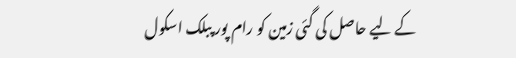کے لیے حاصل کی گئی زمین کو رام پور پبلک اسکول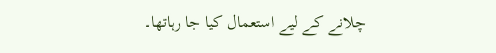چلانے کے لیے استعمال کیا جا رہاتھا۔